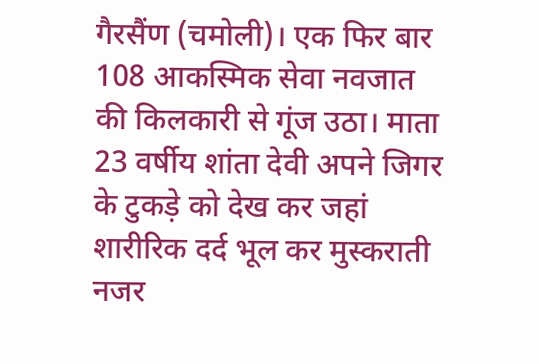गैरसैंण (चमोली)। एक फिर बार 108 आकस्मिक सेवा नवजात की किलकारी से गूंज उठा। माता 23 वर्षीय शांता देवी अपने जिगर के टुकड़े को देख कर जहां शारीरिक दर्द भूल कर मुस्कराती नजर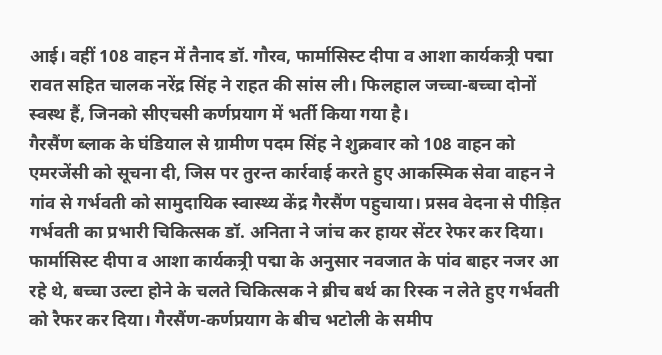आई। वहीं 108 वाहन में तैनाद डॉ. गौरव, फार्मासिस्ट दीपा व आशा कार्यकत्र्री पद्मा रावत सहित चालक नरेंद्र सिंह ने राहत की सांस ली। फिलहाल जच्चा-बच्चा दोनों स्वस्थ हैं, जिनको सीएचसी कर्णप्रयाग में भर्ती किया गया है।
गैरसैंण ब्लाक के घंडियाल से ग्रामीण पदम सिंह ने शुक्रवार को 108 वाहन को एमरजेंसी को सूचना दी, जिस पर तुरन्त कार्रवाई करते हुए आकस्मिक सेवा वाहन ने गांव से गर्भवती को सामुदायिक स्वास्थ्य केंद्र गैरसैंण पहुचाया। प्रसव वेदना से पीड़ित गर्भवती का प्रभारी चिकित्सक डॉ. अनिता ने जांच कर हायर सेंटर रेफर कर दिया। फार्मासिस्ट दीपा व आशा कार्यकत्र्री पद्मा के अनुसार नवजात के पांव बाहर नजर आ रहे थे, बच्चा उल्टा होने के चलते चिकित्सक ने ब्रीच बर्थ का रिस्क न लेते हुए गर्भवती को रैफर कर दिया। गैरसैंण-कर्णप्रयाग के बीच भटोली के समीप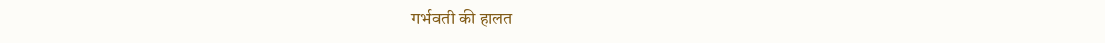गर्भवती की हालत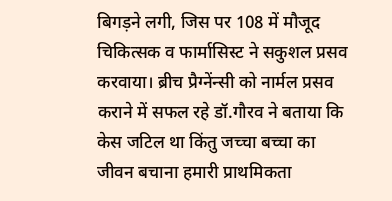बिगड़ने लगी, जिस पर 108 में मौजूद चिकित्सक व फार्मासिस्ट ने सकुशल प्रसव करवाया। ब्रीच प्रैग्नेंन्सी को नार्मल प्रसव कराने में सफल रहे डॉ.गौरव ने बताया कि केस जटिल था किंतु जच्चा बच्चा का जीवन बचाना हमारी प्राथमिकता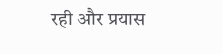रही और प्रयास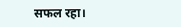सफल रहा।